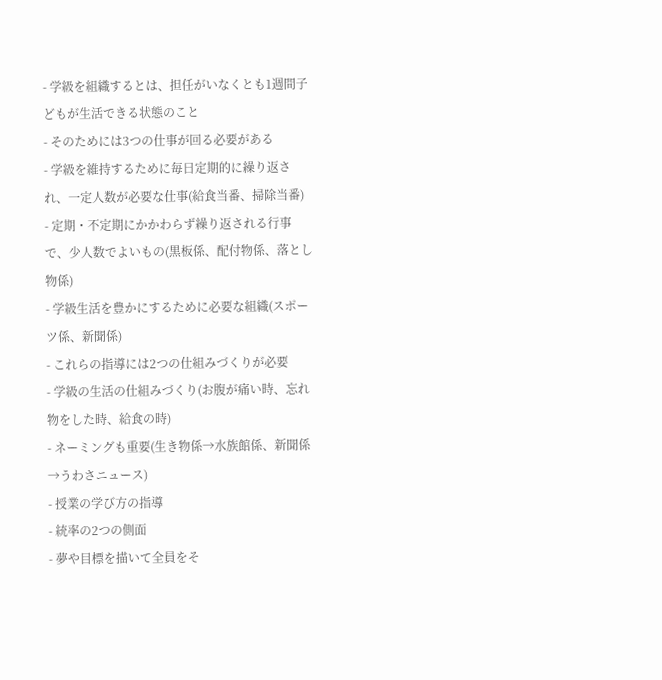- 学級を組織するとは、担任がいなくとも1週間子どもが生活できる状態のこと
- そのためには3つの仕事が回る必要がある
- 学級を維持するために毎日定期的に繰り返され、一定人数が必要な仕事(給食当番、掃除当番)
- 定期・不定期にかかわらず繰り返される行事で、少人数でよいもの(黒板係、配付物係、落とし物係)
- 学級生活を豊かにするために必要な組織(スポーツ係、新聞係)
- これらの指導には2つの仕組みづくりが必要
- 学級の生活の仕組みづくり(お腹が痛い時、忘れ物をした時、給食の時)
- ネーミングも重要(生き物係→水族館係、新聞係→うわさニュース)
- 授業の学び方の指導
- 統率の2つの側面
- 夢や目標を描いて全員をそ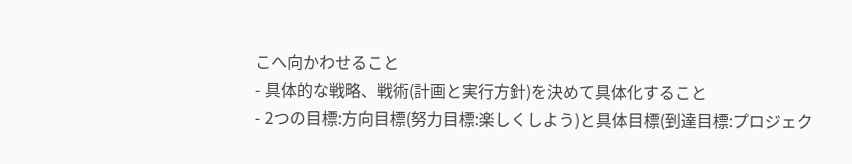こへ向かわせること
- 具体的な戦略、戦術(計画と実行方針)を決めて具体化すること
- 2つの目標:方向目標(努力目標:楽しくしよう)と具体目標(到達目標:プロジェク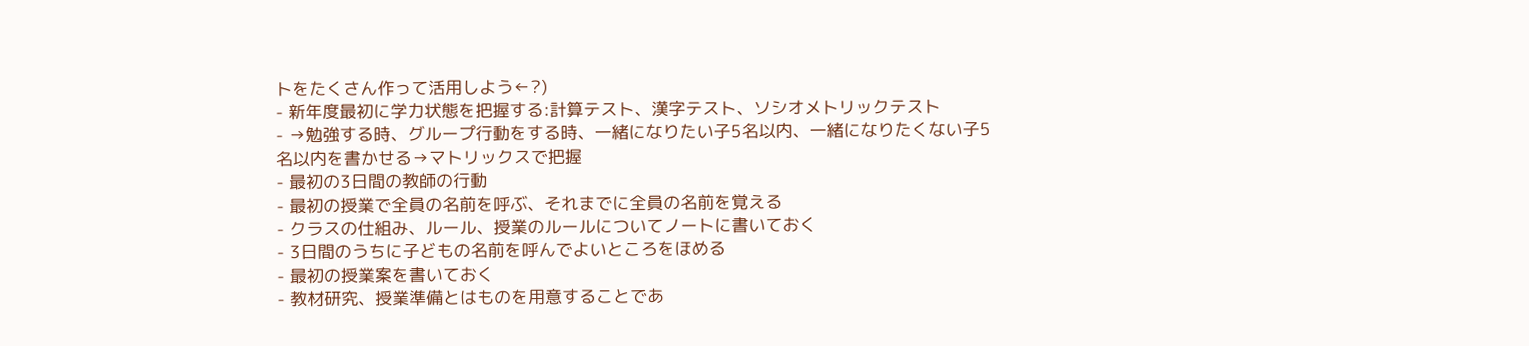トをたくさん作って活用しよう←?)
- 新年度最初に学力状態を把握する:計算テスト、漢字テスト、ソシオメトリックテスト
- →勉強する時、グループ行動をする時、一緒になりたい子5名以内、一緒になりたくない子5名以内を書かせる→マトリックスで把握
- 最初の3日間の教師の行動
- 最初の授業で全員の名前を呼ぶ、それまでに全員の名前を覚える
- クラスの仕組み、ルール、授業のルールについてノートに書いておく
- 3日間のうちに子どもの名前を呼んでよいところをほめる
- 最初の授業案を書いておく
- 教材研究、授業準備とはものを用意することであ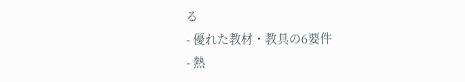る
- 優れた教材・教具の6要件
- 熱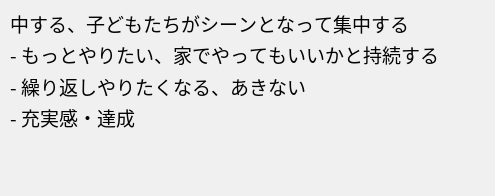中する、子どもたちがシーンとなって集中する
- もっとやりたい、家でやってもいいかと持続する
- 繰り返しやりたくなる、あきない
- 充実感・達成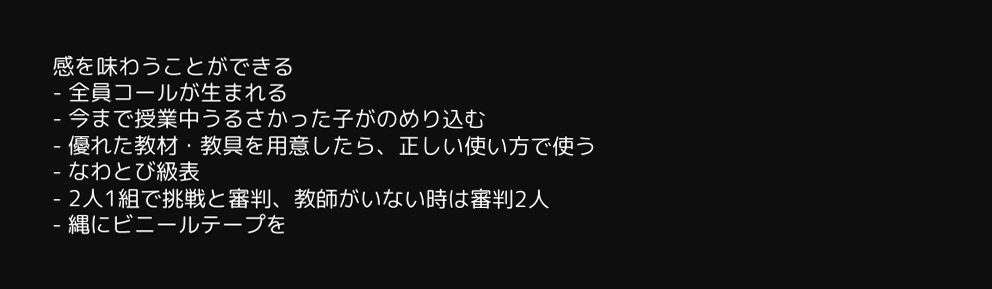感を味わうことができる
- 全員コールが生まれる
- 今まで授業中うるさかった子がのめり込む
- 優れた教材・教具を用意したら、正しい使い方で使う
- なわとび級表
- 2人1組で挑戦と審判、教師がいない時は審判2人
- 縄にビニールテープを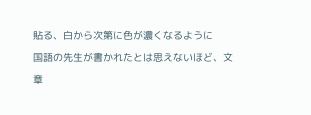貼る、白から次第に色が濃くなるように
国語の先生が書かれたとは思えないほど、文章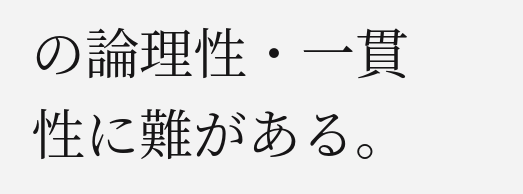の論理性・一貫性に難がある。